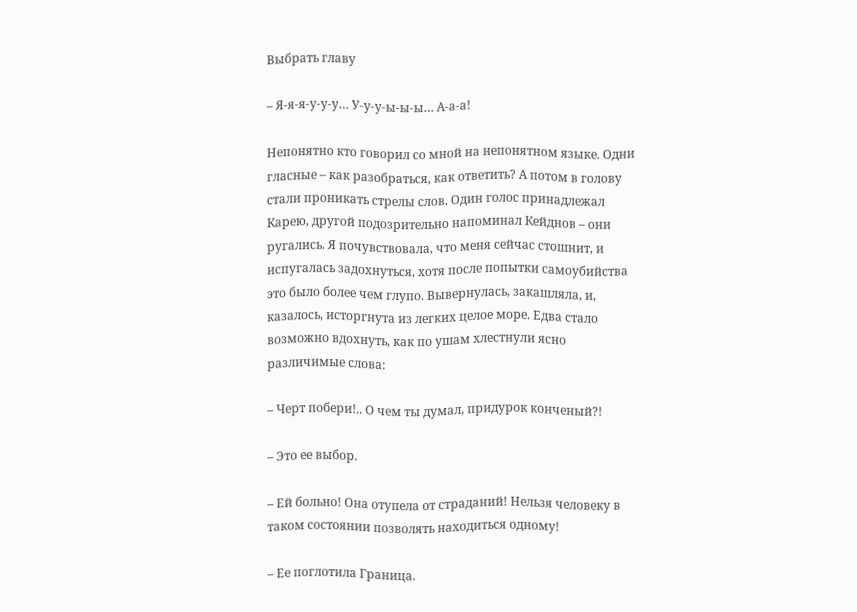Выбрать главу

– Я-я-я-у-у-у… У-у-у-ы-ы-ы… А-а-а!

Непонятно кто говорил со мной на непонятном языке. Одни гласные – как разобраться, как ответить? А потом в голову стали проникать стрелы слов. Один голос принадлежал Карею, другой подозрительно напоминал Кейднов – они ругались. Я почувствовала, что меня сейчас стошнит, и испугалась задохнуться, хотя после попытки самоубийства это было более чем глупо. Вывернулась, закашляла, и, казалось, исторгнута из легких целое море. Едва стало возможно вдохнуть, как по ушам хлестнули ясно различимые слова:

– Черт побери!.. О чем ты думал, придурок конченый?!

– Это ее выбор.

– Ей больно! Она отупела от страданий! Нельзя человеку в таком состоянии позволять находиться одному!

– Ее поглотила Граница.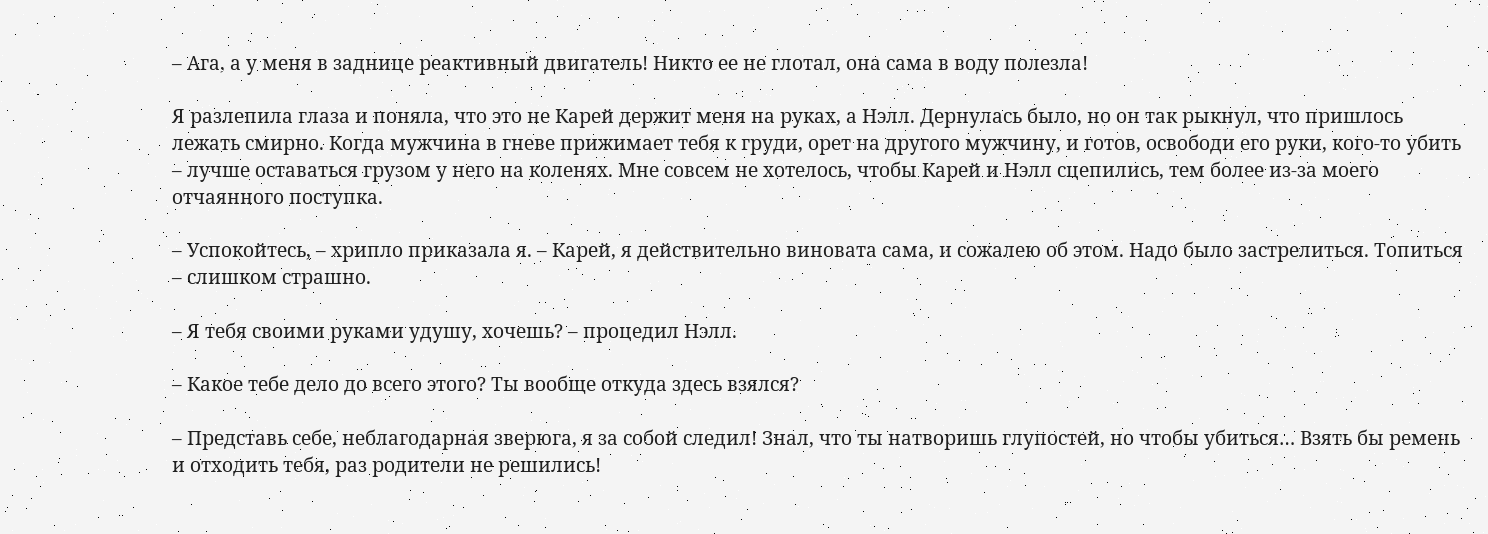– Ага, а у меня в заднице реактивный двигатель! Никто ее не глотал, она сама в воду полезла!

Я разлепила глаза и поняла, что это не Карей держит меня на руках, а Нэлл. Дернулась было, но он так рыкнул, что пришлось лежать смирно. Когда мужчина в гневе прижимает тебя к груди, орет на другого мужчину, и готов, освободи его руки, кого-то убить – лучше оставаться грузом у него на коленях. Мне совсем не хотелось, чтобы Карей и Нэлл сцепились, тем более из-за моего отчаянного поступка.

– Успокойтесь, – хрипло приказала я. – Карей, я действительно виновата сама, и сожалею об этом. Надо было застрелиться. Топиться – слишком страшно.

– Я тебя своими руками удушу, хочешь? – процедил Нэлл.

– Какое тебе дело до всего этого? Ты вообще откуда здесь взялся?

– Представь себе, неблагодарная зверюга, я за собой следил! Знал, что ты натворишь глупостей, но чтобы убиться… Взять бы ремень и отходить тебя, раз родители не решились!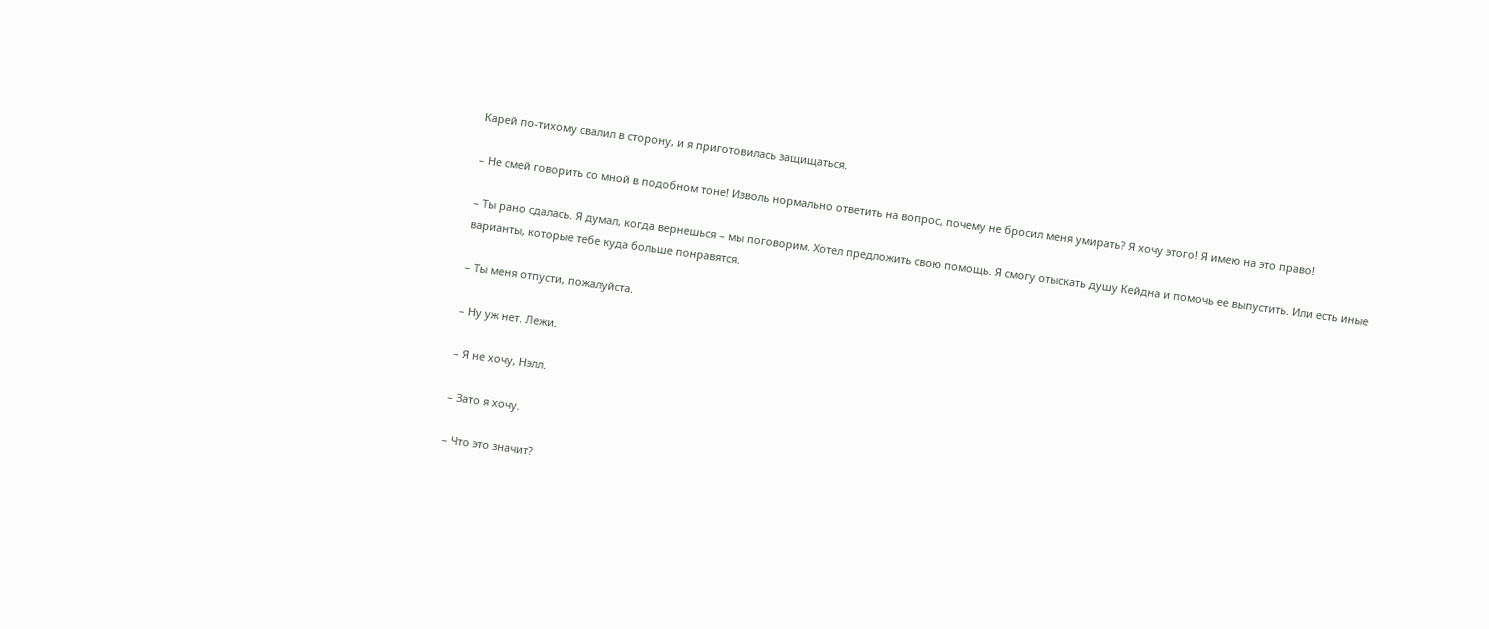Карей по-тихому свалил в сторону, и я приготовилась защищаться.

– Не смей говорить со мной в подобном тоне! Изволь нормально ответить на вопрос, почему не бросил меня умирать? Я хочу этого! Я имею на это право!

– Ты рано сдалась. Я думал, когда вернешься – мы поговорим. Хотел предложить свою помощь. Я смогу отыскать душу Кейдна и помочь ее выпустить. Или есть иные варианты, которые тебе куда больше понравятся.

– Ты меня отпусти, пожалуйста.

– Ну уж нет. Лежи.

– Я не хочу, Нэлл.

– Зато я хочу.

– Что это значит?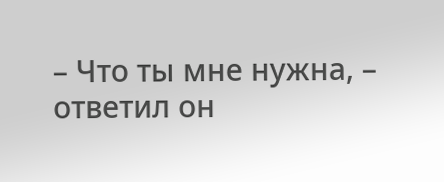– Что ты мне нужна, – ответил он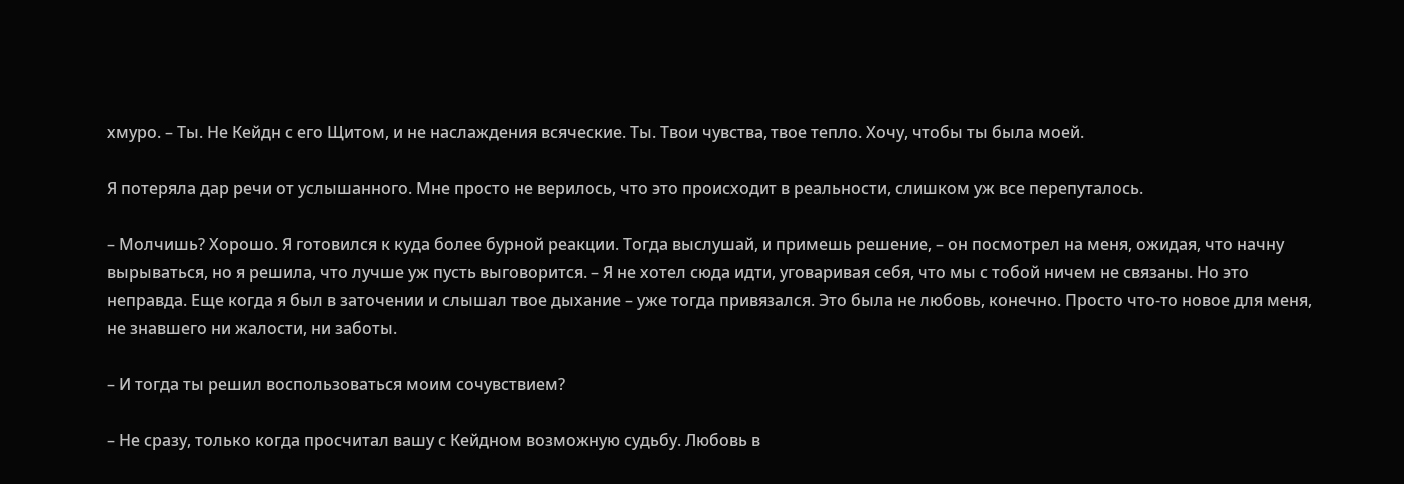хмуро. – Ты. Не Кейдн с его Щитом, и не наслаждения всяческие. Ты. Твои чувства, твое тепло. Хочу, чтобы ты была моей.

Я потеряла дар речи от услышанного. Мне просто не верилось, что это происходит в реальности, слишком уж все перепуталось.

– Молчишь? Хорошо. Я готовился к куда более бурной реакции. Тогда выслушай, и примешь решение, – он посмотрел на меня, ожидая, что начну вырываться, но я решила, что лучше уж пусть выговорится. – Я не хотел сюда идти, уговаривая себя, что мы с тобой ничем не связаны. Но это неправда. Еще когда я был в заточении и слышал твое дыхание – уже тогда привязался. Это была не любовь, конечно. Просто что-то новое для меня, не знавшего ни жалости, ни заботы.

– И тогда ты решил воспользоваться моим сочувствием?

– Не сразу, только когда просчитал вашу с Кейдном возможную судьбу. Любовь в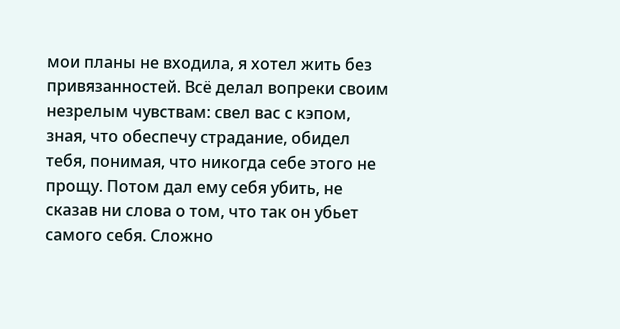мои планы не входила, я хотел жить без привязанностей. Всё делал вопреки своим незрелым чувствам: свел вас с кэпом, зная, что обеспечу страдание, обидел тебя, понимая, что никогда себе этого не прощу. Потом дал ему себя убить, не сказав ни слова о том, что так он убьет самого себя. Сложно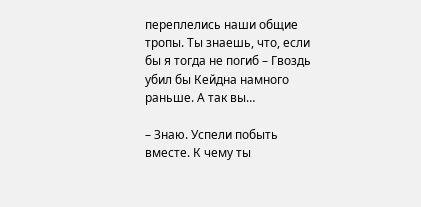переплелись наши общие тропы. Ты знаешь, что, если бы я тогда не погиб – Гвоздь убил бы Кейдна намного раньше. А так вы…

– Знаю. Успели побыть вместе. К чему ты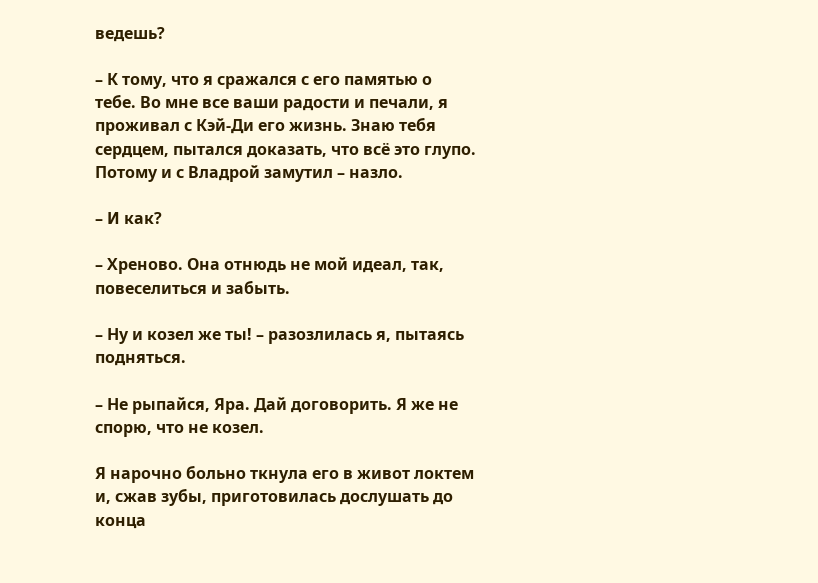ведешь?

– К тому, что я сражался с его памятью о тебе. Во мне все ваши радости и печали, я проживал с Кэй-Ди его жизнь. Знаю тебя сердцем, пытался доказать, что всё это глупо. Потому и с Владрой замутил – назло.

– И как?

– Хреново. Она отнюдь не мой идеал, так, повеселиться и забыть.

– Ну и козел же ты! – разозлилась я, пытаясь подняться.

– Не рыпайся, Яра. Дай договорить. Я же не спорю, что не козел.

Я нарочно больно ткнула его в живот локтем и, сжав зубы, приготовилась дослушать до конца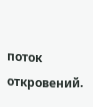поток откровений.